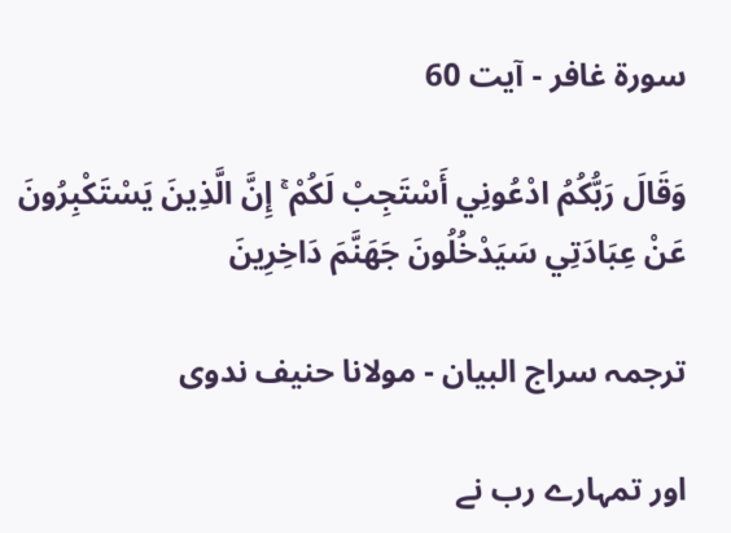سورة غافر - آیت 60

وَقَالَ رَبُّكُمُ ادْعُونِي أَسْتَجِبْ لَكُمْ ۚ إِنَّ الَّذِينَ يَسْتَكْبِرُونَ عَنْ عِبَادَتِي سَيَدْخُلُونَ جَهَنَّمَ دَاخِرِينَ

ترجمہ سراج البیان - مولانا حنیف ندوی

اور تمہارے رب نے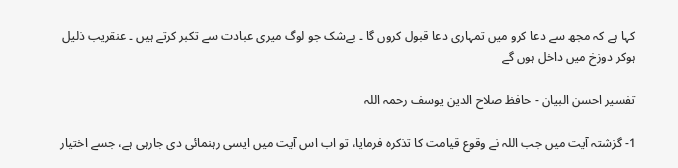کہا ہے کہ مجھ سے دعا کرو میں تمہاری دعا قبول کروں گا ۔ بےشک جو لوگ میری عبادت سے تکبر کرتے ہیں ۔ عنقریب ذلیل ہوکر دوزخ میں داخل ہوں گے

تفسیر احسن البیان - حافظ صلاح الدین یوسف رحمہ اللہ

1- گزشتہ آیت میں جب اللہ نے وقوع قیامت کا تذکرہ فرمایا، تو اب اس آیت میں ایسی رہنمائی دی جارہی ہے، جسے اختیار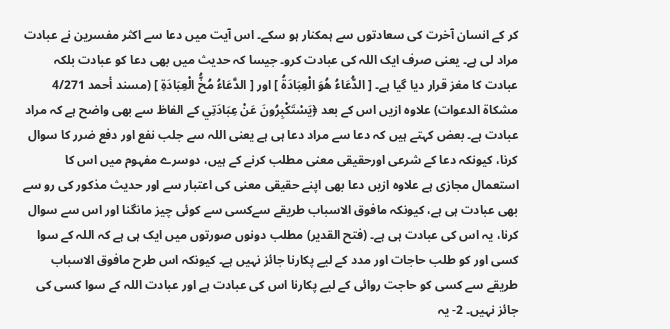کر کے انسان آخرت کی سعادتوں سے ہمکنار ہو سکے۔ اس آیت میں دعا سے اکثر مفسرین نے عبادت مراد لی ہے۔ یعنی صرف ایک اللہ کی عبادت کرو۔ جیسا کہ حدیث میں بھی دعا کو عبادت بلکہ عبادت کا مغز قرار دیا گیا ہے۔ [ الدُّعَاءُ هُوَ الْعِبَادَةُ ] اور [ الدَّعَاءُ مُخُّ الْعِبَادَةِ ] (مسند أحمد 4/271 مشكاة الدعوات) علاوہ ازیں اس کے بعد ﴿يَسْتَكْبِرُونَ عَنْ عِبَادَتِي کے الفاظ سے بھی واضح ہے کہ مراد عبادت ہے۔ بعض کہتے ہیں کہ دعا سے مراد دعا ہی ہے یعنی اللہ سے جلب نفع اور دفع ضرر کا سوال کرنا، کیونکہ دعا کے شرعی اورحقیقی معنی مطلب کرنے کے ہیں، دوسرے مفہوم میں اس کا استعمال مجازی ہے علاوہ ازیں دعا بھی اپنے حقیقی معنی کی اعتبار سے اور حدیث مذکور کی رو سے بھی عبادت ہی ہے، کیونکہ مافوق الاسباب طریقے سےکسی سے کوئی چیز مانگنا اور اس سے سوال کرنا، یہ اس کی عبادت ہی ہے۔ (فتح القدیر) مطلب دونوں صورتوں میں ایک ہی ہے کہ اللہ کے سوا کسی اور کو طلب حاجات اور مدد کے لیے پکارنا جائز نہیں ہے۔ کیونکہ اس طرح مافوق الاسباب طریقے سے کسی کو حاجت روائی کے لیے پکارنا اس کی عبادت ہے اور عبادت اللہ کے سوا کسی کی جائز نہیں۔ 2- یہ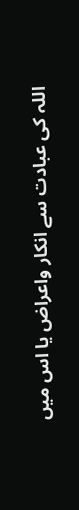اللہ کی عبادت سے انکار واعراض یا اس میں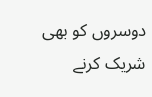دوسروں کو بھی شریک کرنے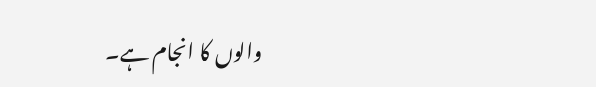والوں کا انجام ہے۔